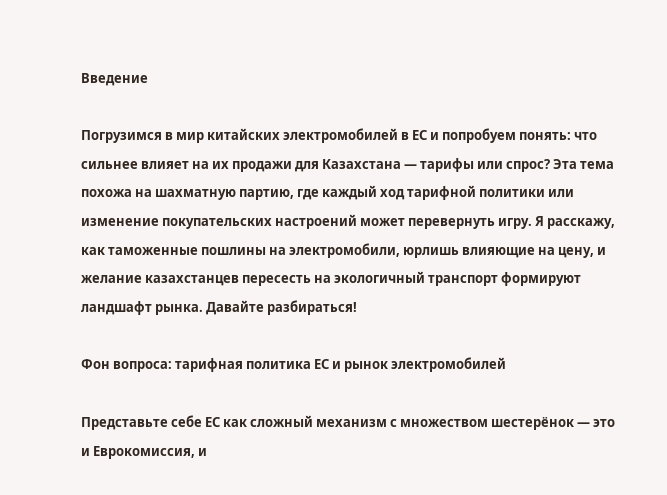Введение

Погрузимся в мир китайских электромобилей в ЕС и попробуем понять: что сильнее влияет на их продажи для Казахстана — тарифы или спрос? Эта тема похожа на шахматную партию, где каждый ход тарифной политики или изменение покупательских настроений может перевернуть игру. Я расскажу, как таможенные пошлины на электромобили, юрлишь влияющие на цену, и желание казахстанцев пересесть на экологичный транспорт формируют ландшафт рынка. Давайте разбираться!

Фон вопроса: тарифная политика ЕС и рынок электромобилей

Представьте себе ЕС как сложный механизм с множеством шестерёнок — это и Еврокомиссия, и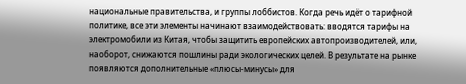национальные правительства, и группы лоббистов. Когда речь идёт о тарифной политике, все эти элементы начинают взаимодействовать: вводятся тарифы на электромобили из Китая, чтобы защитить европейских автопроизводителей, или, наоборот, снижаются пошлины ради экологических целей. В результате на рынке появляются дополнительные «плюсы-минусы» для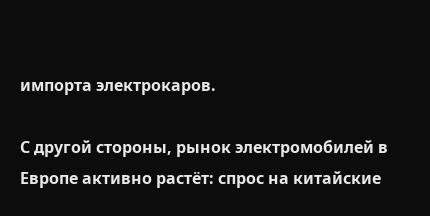импорта электрокаров.

С другой стороны, рынок электромобилей в Европе активно растёт: спрос на китайские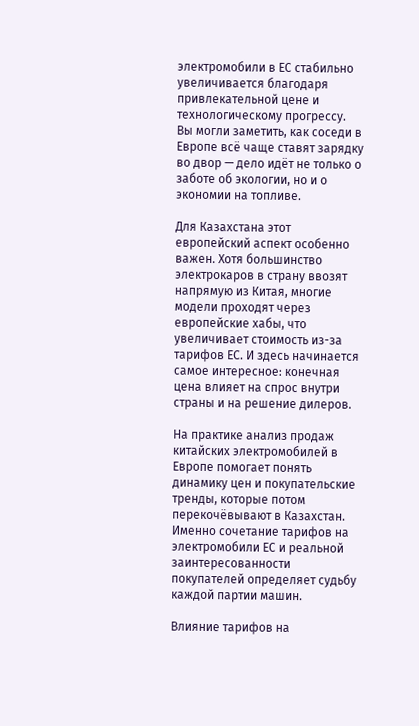электромобили в ЕС стабильно увеличивается благодаря привлекательной цене и технологическому прогрессу. Вы могли заметить, как соседи в Европе всё чаще ставят зарядку во двор — дело идёт не только о заботе об экологии, но и о экономии на топливе.

Для Казахстана этот европейский аспект особенно важен. Хотя большинство электрокаров в страну ввозят напрямую из Китая, многие модели проходят через европейские хабы, что увеличивает стоимость из-за тарифов ЕС. И здесь начинается самое интересное: конечная цена влияет на спрос внутри страны и на решение дилеров.

На практике анализ продаж китайских электромобилей в Европе помогает понять динамику цен и покупательские тренды, которые потом перекочёвывают в Казахстан. Именно сочетание тарифов на электромобили ЕС и реальной заинтересованности покупателей определяет судьбу каждой партии машин.

Влияние тарифов на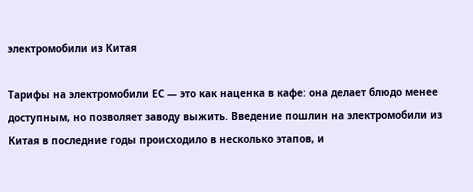электромобили из Китая

Тарифы на электромобили ЕС — это как наценка в кафе: она делает блюдо менее доступным, но позволяет заводу выжить. Введение пошлин на электромобили из Китая в последние годы происходило в несколько этапов, и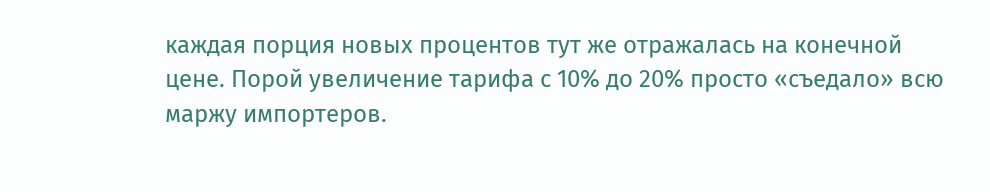каждая порция новых процентов тут же отражалась на конечной цене. Порой увеличение тарифа с 10% до 20% просто «съедало» всю маржу импортеров.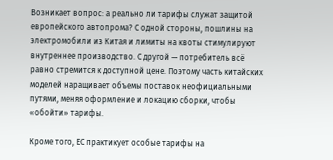Возникает вопрос: а реально ли тарифы служат защитой европейского автопрома? С одной стороны, пошлины на электромобили из Китая и лимиты на квоты стимулируют внутреннее производство. С другой — потребитель всё равно стремится к доступной цене. Поэтому часть китайских моделей наращивает объемы поставок неофициальными путями, меняя оформление и локацию сборки, чтобы «обойти» тарифы.

Кроме того, ЕС практикует особые тарифы на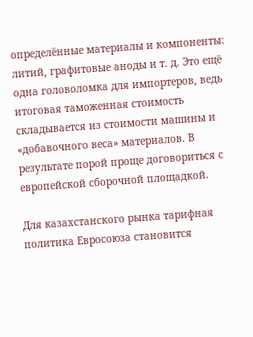определённые материалы и компоненты: литий, графитовые аноды и т. д. Это ещё одна головоломка для импортеров, ведь итоговая таможенная стоимость складывается из стоимости машины и «добавочного веса» материалов. В результате порой проще договориться с европейской сборочной площадкой.

Для казахстанского рынка тарифная политика Евросоюза становится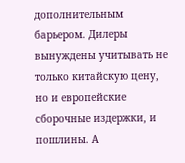дополнительным барьером. Дилеры вынуждены учитывать не только китайскую цену, но и европейские сборочные издержки, и пошлины. А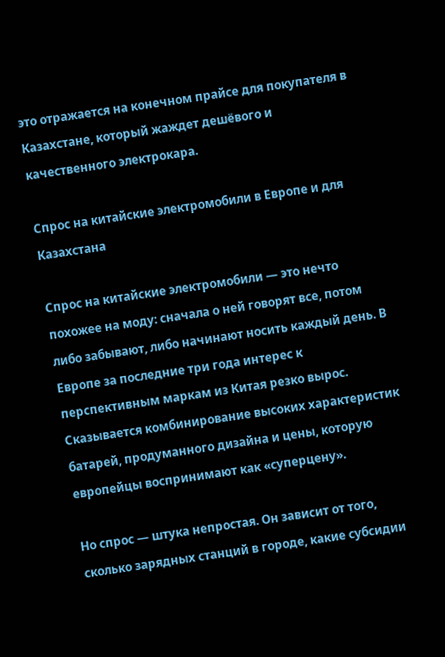это отражается на конечном прайсе для покупателя в Казахстане, который жаждет дешёвого и качественного электрокара.

Спрос на китайские электромобили в Европе и для Казахстана

Спрос на китайские электромобили — это нечто похожее на моду: сначала о ней говорят все, потом либо забывают, либо начинают носить каждый день. В Европе за последние три года интерес к перспективным маркам из Китая резко вырос. Сказывается комбинирование высоких характеристик батарей, продуманного дизайна и цены, которую европейцы воспринимают как «суперцену».

Но спрос — штука непростая. Он зависит от того, сколько зарядных станций в городе, какие субсидии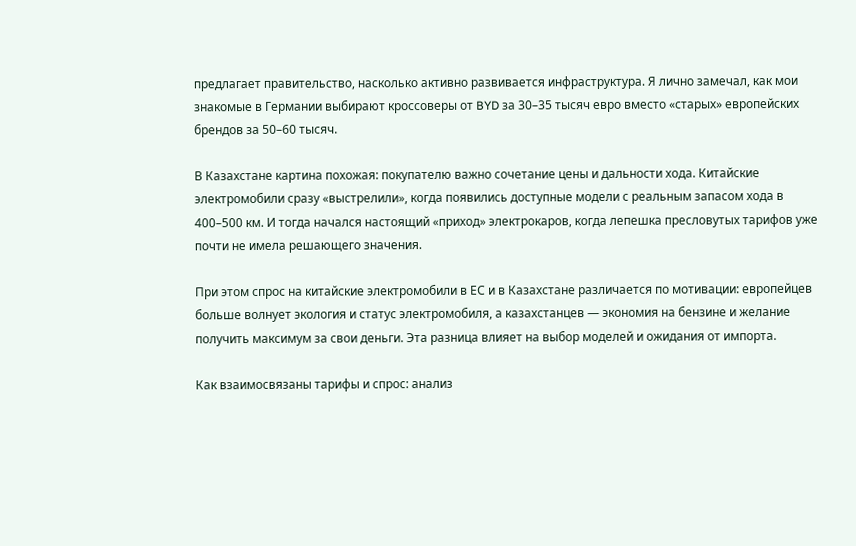предлагает правительство, насколько активно развивается инфраструктура. Я лично замечал, как мои знакомые в Германии выбирают кроссоверы от BYD за 30–35 тысяч евро вместо «старых» европейских брендов за 50–60 тысяч.

В Казахстане картина похожая: покупателю важно сочетание цены и дальности хода. Китайские электромобили сразу «выстрелили», когда появились доступные модели с реальным запасом хода в 400–500 км. И тогда начался настоящий «приход» электрокаров, когда лепешка пресловутых тарифов уже почти не имела решающего значения.

При этом спрос на китайские электромобили в ЕС и в Казахстане различается по мотивации: европейцев больше волнует экология и статус электромобиля, а казахстанцев — экономия на бензине и желание получить максимум за свои деньги. Эта разница влияет на выбор моделей и ожидания от импорта.

Как взаимосвязаны тарифы и спрос: анализ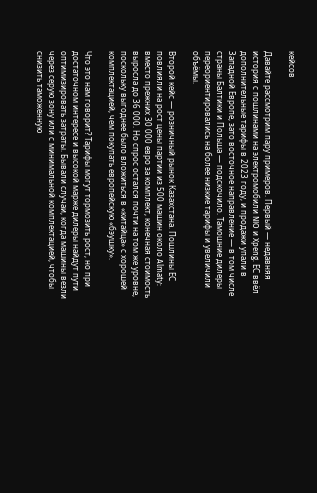кейсов

Давайте рассмотрим пару примеров. Первый — недавняя история с пошлинами на электромобили NIO и Xpeng. ЕС ввёл дополнительные тарифы в 2023 году, и продажи упали в Западной Европе, зато восточное направление — в том числе страны Балтики и Польша — подскочило. Тамошние дилеры переориентировались на более низкие тарифы и увеличили объёмы.

Второй кейс — розничный рынок Казахстана. Пошлины ЕС повлияли на рост цены партии из 500 машин около Almaty: вместо прежних 30 000 евро за комплект, конечная стоимость выросла до 36 000. Но спрос остался почти на том же уровне, поскольку выгоднее было вложиться в «китайца» с хорошей комплектацией, чем покупать европейскую «бэушку».

Что это нам говорит? Тарифы могут тормозить рост, но при достаточном интересе и высокой марже дилеры найдут пути оптимизировать затраты. Бывали случаи, когда машины везли через серую зону или с минимальной комплектацией, чтобы снизить таможенную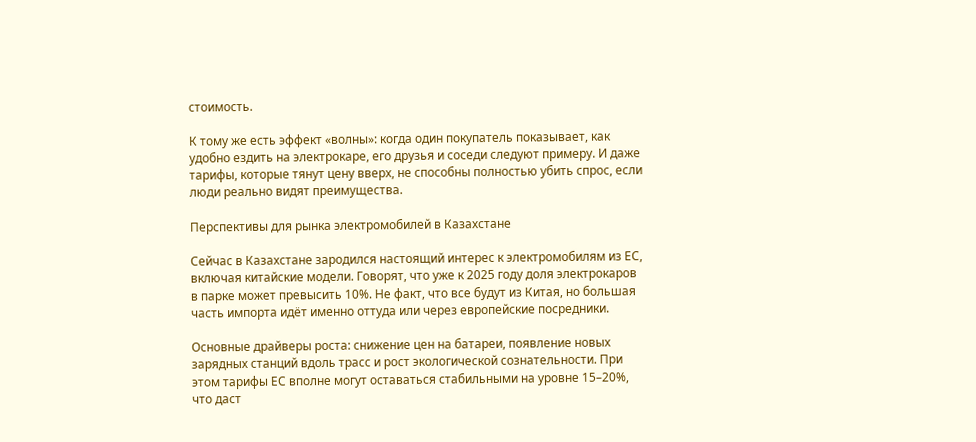стоимость.

К тому же есть эффект «волны»: когда один покупатель показывает, как удобно ездить на электрокаре, его друзья и соседи следуют примеру. И даже тарифы, которые тянут цену вверх, не способны полностью убить спрос, если люди реально видят преимущества.

Перспективы для рынка электромобилей в Казахстане

Сейчас в Казахстане зародился настоящий интерес к электромобилям из ЕС, включая китайские модели. Говорят, что уже к 2025 году доля электрокаров в парке может превысить 10%. Не факт, что все будут из Китая, но большая часть импорта идёт именно оттуда или через европейские посредники.

Основные драйверы роста: снижение цен на батареи, появление новых зарядных станций вдоль трасс и рост экологической сознательности. При этом тарифы ЕС вполне могут оставаться стабильными на уровне 15–20%, что даст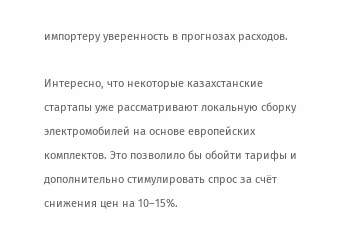импортеру уверенность в прогнозах расходов.

Интересно, что некоторые казахстанские стартапы уже рассматривают локальную сборку электромобилей на основе европейских комплектов. Это позволило бы обойти тарифы и дополнительно стимулировать спрос за счёт снижения цен на 10–15%.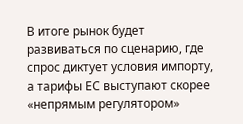В итоге рынок будет развиваться по сценарию, где спрос диктует условия импорту, а тарифы ЕС выступают скорее «непрямым регулятором»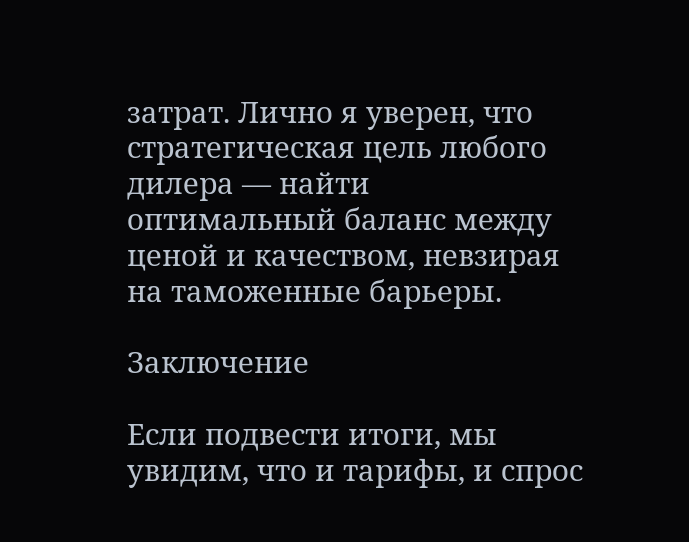затрат. Лично я уверен, что стратегическая цель любого дилера — найти оптимальный баланс между ценой и качеством, невзирая на таможенные барьеры.

Заключение

Если подвести итоги, мы увидим, что и тарифы, и спрос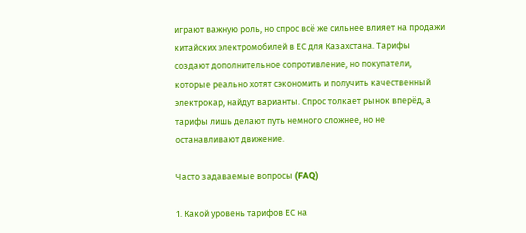играют важную роль, но спрос всё же сильнее влияет на продажи китайских электромобилей в ЕС для Казахстана. Тарифы создают дополнительное сопротивление, но покупатели, которые реально хотят сэкономить и получить качественный электрокар, найдут варианты. Спрос толкает рынок вперёд, а тарифы лишь делают путь немного сложнее, но не останавливают движение.

Часто задаваемые вопросы (FAQ)

1. Какой уровень тарифов ЕС на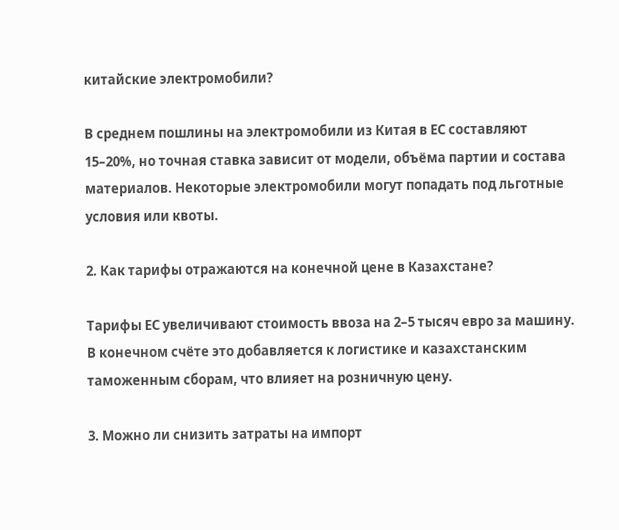китайские электромобили?

В среднем пошлины на электромобили из Китая в ЕС составляют 15–20%, но точная ставка зависит от модели, объёма партии и состава материалов. Некоторые электромобили могут попадать под льготные условия или квоты.

2. Как тарифы отражаются на конечной цене в Казахстане?

Тарифы ЕС увеличивают стоимость ввоза на 2–5 тысяч евро за машину. В конечном счёте это добавляется к логистике и казахстанским таможенным сборам, что влияет на розничную цену.

3. Можно ли снизить затраты на импорт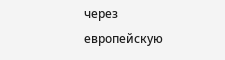через европейскую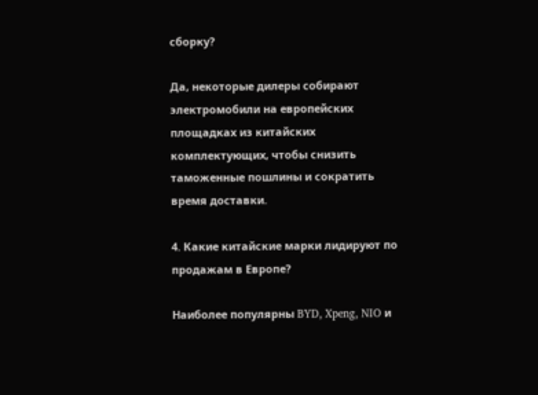сборку?

Да, некоторые дилеры собирают электромобили на европейских площадках из китайских комплектующих, чтобы снизить таможенные пошлины и сократить время доставки.

4. Какие китайские марки лидируют по продажам в Европе?

Наиболее популярны BYD, Xpeng, NIO и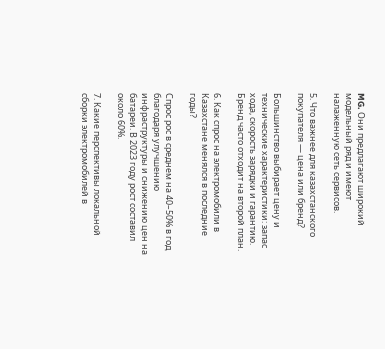MG. Они предлагают широкий модельный ряд и имеют налаженную сеть сервисов.

5. Что важнее для казахстанского покупателя — цена или бренд?

Большинство выбирает цену и технические характеристики: запас хода, скорость зарядки и гарантию. Бренд часто отходит на второй план.

6. Как спрос на электромобили в Казахстане менялся в последние годы?

Спрос рос в среднем на 40–50% в год благодаря улучшению инфраструктуры и снижению цен на батареи. В 2023 году рост составил около 60%.

7. Какие перспективы локальной сборки электромобилей в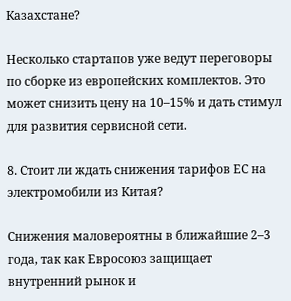Казахстане?

Несколько стартапов уже ведут переговоры по сборке из европейских комплектов. Это может снизить цену на 10–15% и дать стимул для развития сервисной сети.

8. Стоит ли ждать снижения тарифов ЕС на электромобили из Китая?

Снижения маловероятны в ближайшие 2–3 года, так как Евросоюз защищает внутренний рынок и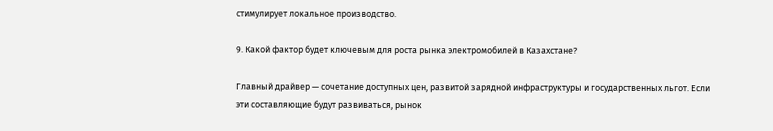стимулирует локальное производство.

9. Какой фактор будет ключевым для роста рынка электромобилей в Казахстане?

Главный драйвер — сочетание доступных цен, развитой зарядной инфраструктуры и государственных льгот. Если эти составляющие будут развиваться, рынок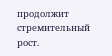продолжит стремительный рост.